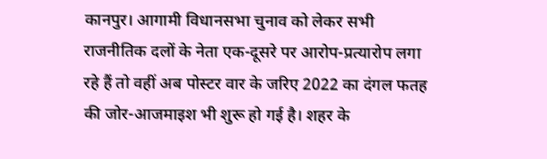कानपुर। आगामी विधानसभा चुनाव को लेकर सभी राजनीतिक दलों के नेता एक-दूसरे पर आरोप-प्रत्यारोप लगा रहे हैं तो वहीं अब पोस्टर वार के जरिए 2022 का दंगल फतह की जोर-आजमाइश भी शुरू हो गई है। शहर के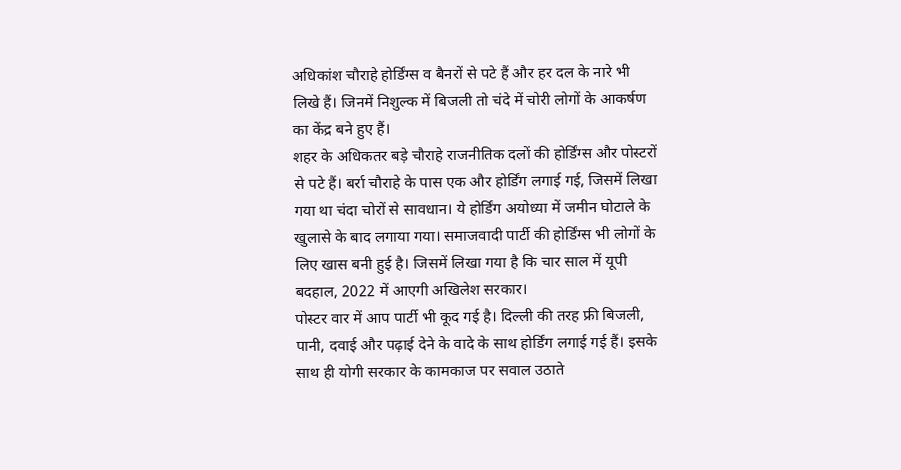अधिकांश चौराहे होर्डिंग्स व बैनरों से पटे हैं और हर दल के नारे भी लिखे हैं। जिनमें निशुल्क में बिजली तो चंदे में चोरी लोगों के आकर्षण का केंद्र बने हुए हैं।
शहर के अधिकतर बड़े चौराहे राजनीतिक दलों की होर्डिंग्स और पोस्टरों से पटे हैं। बर्रा चौराहे के पास एक और होर्डिंग लगाई गई, जिसमें लिखा गया था चंदा चोरों से सावधान। ये होर्डिंग अयोध्या में जमीन घोटाले के खुलासे के बाद लगाया गया। समाजवादी पार्टी की होर्डिंग्स भी लोगों के लिए खास बनी हुई है। जिसमें लिखा गया है कि चार साल में यूपी बदहाल, 2022 में आएगी अखिलेश सरकार।
पोस्टर वार में आप पार्टी भी कूद गई है। दिल्ली की तरह फ्री बिजली, पानी, दवाई और पढ़ाई देने के वादे के साथ होर्डिंग लगाई गई हैं। इसके साथ ही योगी सरकार के कामकाज पर सवाल उठाते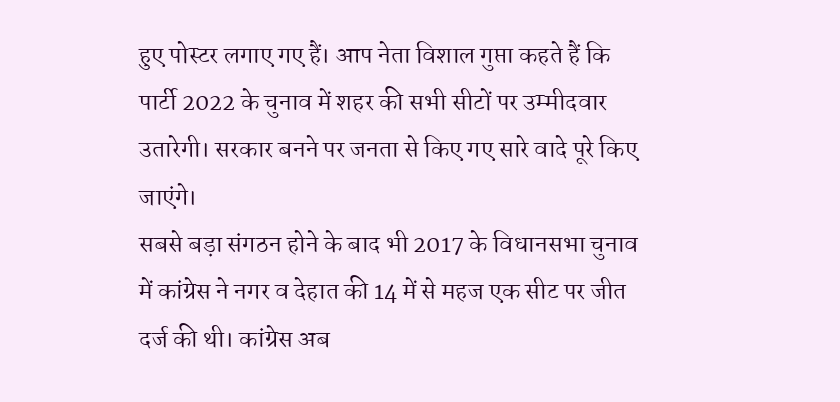हुए पोस्टर लगाए गए हैं। आप नेता विशाल गुप्ता कहते हैं कि पार्टी 2022 के चुनाव में शहर की सभी सीटों पर उम्मीदवार उतारेगी। सरकार बनने पर जनता से किए गए सारे वादे पूरे किए जाएंगे।
सबसे बड़ा संगठन होने के बाद भी 2017 के विधानसभा चुनाव में कांग्रेस ने नगर व देहात की 14 में से महज एक सीट पर जीत दर्ज की थी। कांग्रेस अब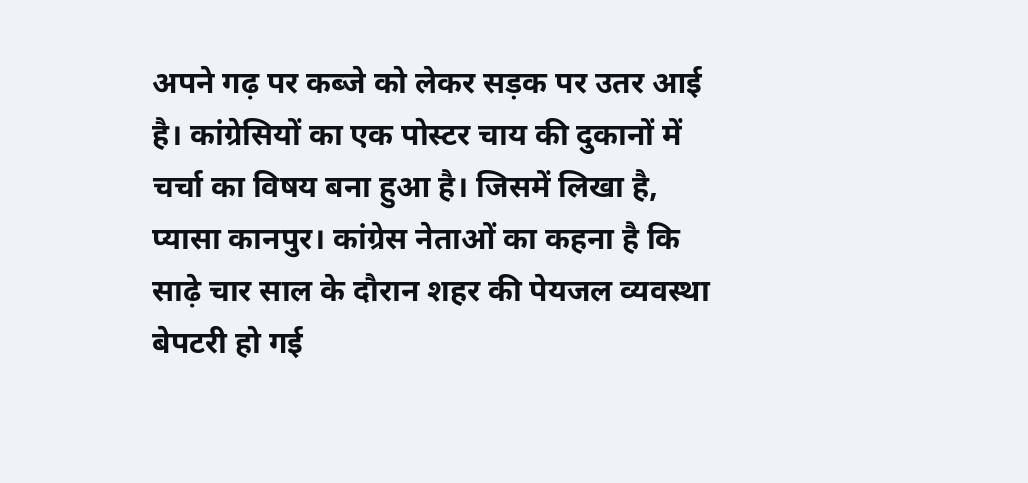अपने गढ़ पर कब्जे को लेकर सड़क पर उतर आई है। कांग्रेसियों का एक पोस्टर चाय की दुकानों में चर्चा का विषय बना हुआ है। जिसमें लिखा है, प्यासा कानपुर। कांग्रेस नेताओं का कहना है कि साढ़े चार साल के दौरान शहर की पेयजल व्यवस्था बेपटरी हो गई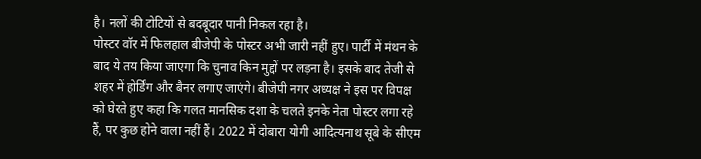है। नलों की टोटियों से बदबूदार पानी निकल रहा है।
पोस्टर वॉर में फिलहाल बीजेपी के पोस्टर अभी जारी नहीं हुए। पार्टी में मंथन के बाद ये तय किया जाएगा कि चुनाव किन मुद्दों पर लड़ना है। इसके बाद तेजी से शहर में होर्डिंग और बैनर लगाए जाएंगे। बीजेपी नगर अध्यक्ष ने इस पर विपक्ष को घेरते हुए कहा कि गलत मानसिक दशा के चलते इनके नेता पोस्टर लगा रहे हैं, पर कुछ होने वाला नहीं हैं। 2022 में दोबारा योगी आदित्यनाथ सूबे के सीएम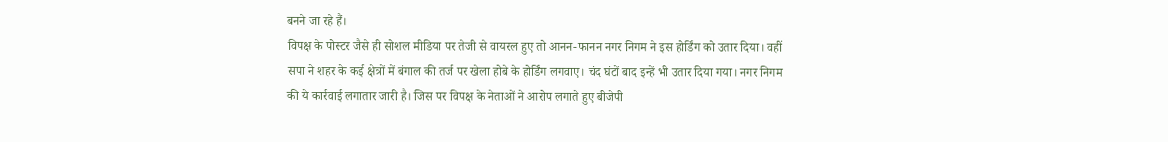बनने जा रहे हैं।
विपक्ष के पोस्टर जैसे ही सोशल मीडिया पर तेजी से वायरल हुए तो आनन-फानन नगर निगम ने इस होर्डिंग को उतार दिया। वहीं सपा ने शहर के कई क्षेत्रों में बंगाल की तर्ज पर खेला होबे के होर्डिंग लगवाए। चंद घंटों बाद इन्हें भी उतार दिया गया। नगर निगम की ये कार्रवाई लगातार जारी है। जिस पर विपक्ष के नेताओं ने आरोप लगाते हुए बीजेपी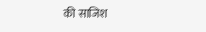की साजिश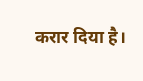करार दिया है।